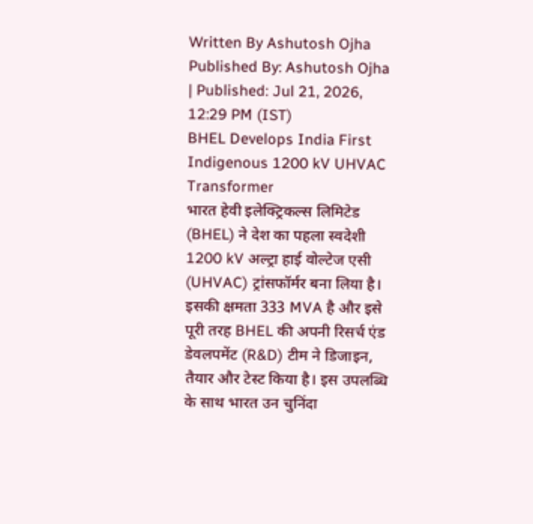Written By Ashutosh Ojha
Published By: Ashutosh Ojha | Published: Jul 21, 2026, 12:29 PM (IST)
BHEL Develops India First Indigenous 1200 kV UHVAC Transformer
भारत हेवी इलेक्ट्रिकल्स लिमिटेड (BHEL) ने देश का पहला स्वदेशी 1200 kV अल्ट्रा हाई वोल्टेज एसी (UHVAC) ट्रांसफॉर्मर बना लिया है। इसकी क्षमता 333 MVA है और इसे पूरी तरह BHEL की अपनी रिसर्च एंड डेवलपमेंट (R&D) टीम ने डिजाइन, तैयार और टेस्ट किया है। इस उपलब्धि के साथ भारत उन चुनिंदा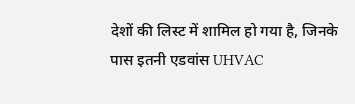देशों की लिस्ट में शामिल हो गया है, जिनके पास इतनी एडवांस UHVAC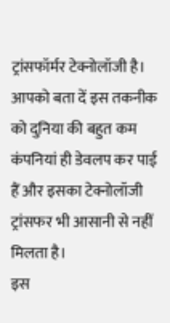ट्रांसफॉर्मर टेक्नोलॉजी है। आपको बता दें इस तकनीक को दुनिया की बहुत कम कंपनियां ही डेवलप कर पाई हैं और इसका टेक्नोलॉजी ट्रांसफर भी आसानी से नहीं मिलता है।
इस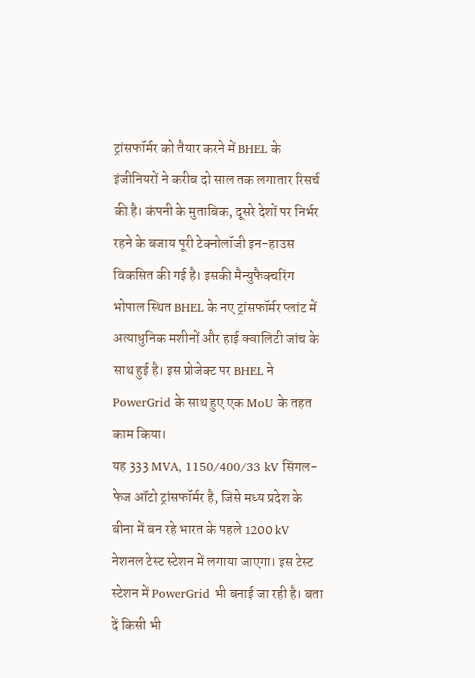ट्रांसफॉर्मर को तैयार करने में BHEL के इंजीनियरों ने करीब दो साल तक लगातार रिसर्च की है। कंपनी के मुताबिक, दूसरे देशों पर निर्भर रहने के बजाय पूरी टेक्नोलॉजी इन-हाउस विकसित की गई है। इसकी मैन्युफैक्चरिंग भोपाल स्थित BHEL के नए ट्रांसफॉर्मर प्लांट में अत्याधुनिक मशीनों और हाई क्वालिटी जांच के साथ हुई है। इस प्रोजेक्ट पर BHEL ने PowerGrid के साथ हुए एक MoU के तहत काम किया।
यह 333 MVA, 1150/400/33 kV सिंगल-फेज ऑटो ट्रांसफॉर्मर है, जिसे मध्य प्रदेश के बीना में बन रहे भारत के पहले 1200 kV नेशनल टेस्ट स्टेशन में लगाया जाएगा। इस टेस्ट स्टेशन में PowerGrid भी बनाई जा रही है। बता दें किसी भी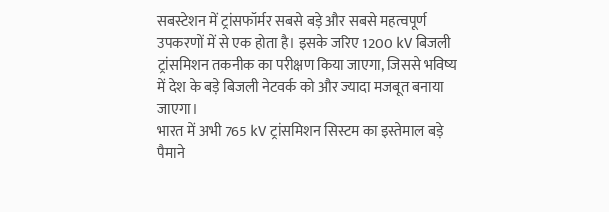सबस्टेशन में ट्रांसफॉर्मर सबसे बड़े और सबसे महत्वपूर्ण उपकरणों में से एक होता है। इसके जरिए 1200 kV बिजली ट्रांसमिशन तकनीक का परीक्षण किया जाएगा, जिससे भविष्य में देश के बड़े बिजली नेटवर्क को और ज्यादा मजबूत बनाया जाएगा।
भारत में अभी 765 kV ट्रांसमिशन सिस्टम का इस्तेमाल बड़े पैमाने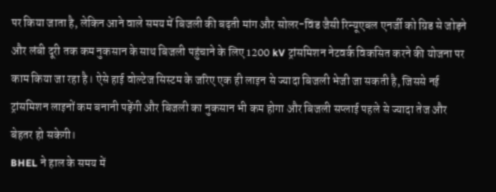पर किया जाता है, लेकिन आने वाले समय में बिजली की बढ़ती मांग और सोलर-विंड जैसी रिन्यूएबल एनर्जी को ग्रिड से जोड़ने और लंबी दूरी तक कम नुकसान के साथ बिजली पहुंचाने के लिए 1200 kV ट्रांसमिशन नेटवर्क विकसित करने की योजना पर काम किया जा रहा है। ऐसे हाई वोल्टेज सिस्टम के जरिए एक ही लाइन से ज्यादा बिजली भेजी जा सकती है, जिससे नई ट्रांसमिशन लाइनों कम बनानी पड़ेंगी और बिजली का नुकसान भी कम होगा और बिजली सप्लाई पहले से ज्यादा तेज और बेहतर हो सकेगी।
BHEL ने हाल के समय में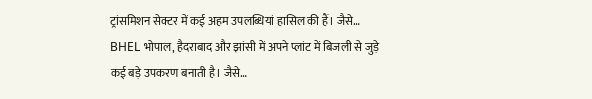ट्रांसमिशन सेक्टर में कई अहम उपलब्धियां हासिल की हैं। जैसे…
BHEL भोपाल, हैदराबाद और झांसी में अपने प्लांट में बिजली से जुड़े कई बड़े उपकरण बनाती है। जैसे…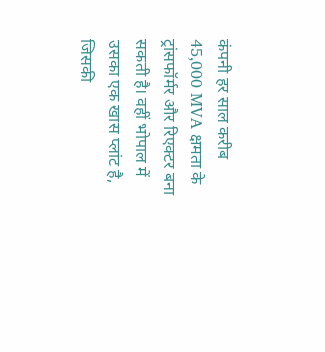कंपनी हर साल करीब 45,000 MVA क्षमता के ट्रांसफॉर्मर और रिएक्टर बना सकती है। वहीं भोपाल में उसका एक खास प्लांट है, जिसकी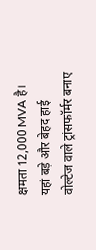क्षमता 12,000 MVA है। यहां बड़े और बेहद हाई वोल्टेज वाले ट्रांसफॉर्मर बनाए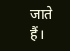जाते हैं।